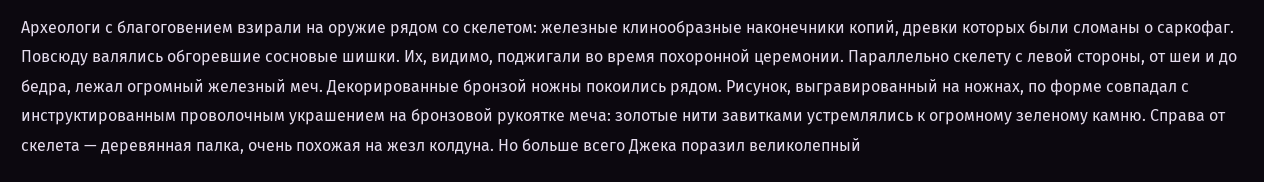Археологи с благоговением взирали на оружие рядом со скелетом: железные клинообразные наконечники копий, древки которых были сломаны о саркофаг. Повсюду валялись обгоревшие сосновые шишки. Их, видимо, поджигали во время похоронной церемонии. Параллельно скелету с левой стороны, от шеи и до бедра, лежал огромный железный меч. Декорированные бронзой ножны покоились рядом. Рисунок, выгравированный на ножнах, по форме совпадал с инструктированным проволочным украшением на бронзовой рукоятке меча: золотые нити завитками устремлялись к огромному зеленому камню. Справа от скелета — деревянная палка, очень похожая на жезл колдуна. Но больше всего Джека поразил великолепный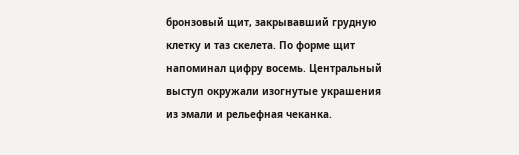бронзовый щит, закрывавший грудную клетку и таз скелета. По форме щит напоминал цифру восемь. Центральный выступ окружали изогнутые украшения из эмали и рельефная чеканка.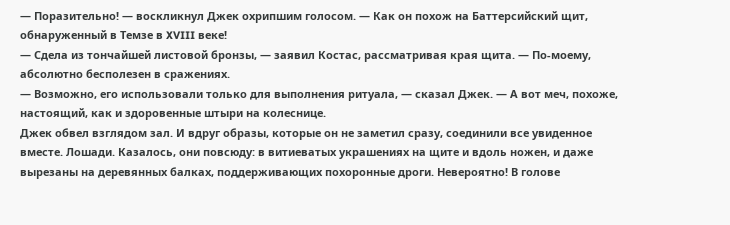— Поразительно! — воскликнул Джек охрипшим голосом. — Как он похож на Баттерсийский щит, обнаруженный в Темзе в XVIII веке!
— Сдела из тончайшей листовой бронзы, — заявил Костас, рассматривая края щита. — По-моему, абсолютно бесполезен в сражениях.
— Возможно, его использовали только для выполнения ритуала, — сказал Джек. — А вот меч, похоже, настоящий, как и здоровенные штыри на колеснице.
Джек обвел взглядом зал. И вдруг образы, которые он не заметил сразу, соединили все увиденное вместе. Лошади. Казалось, они повсюду: в витиеватых украшениях на щите и вдоль ножен, и даже вырезаны на деревянных балках, поддерживающих похоронные дроги. Невероятно! В голове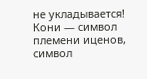не укладывается! Кони — символ племени иценов, символ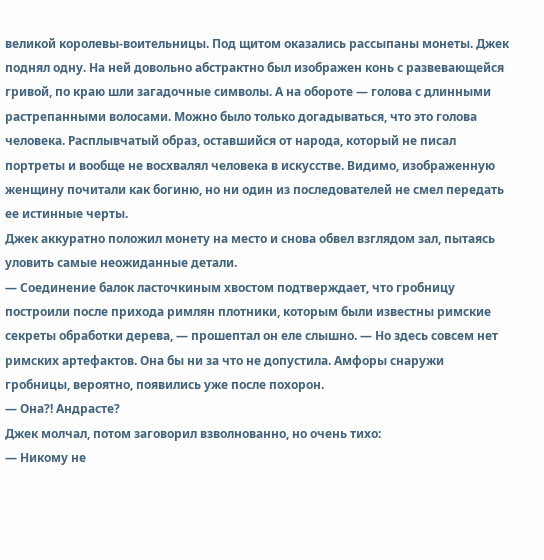великой королевы-воительницы. Под щитом оказались рассыпаны монеты. Джек поднял одну. На ней довольно абстрактно был изображен конь с развевающейся гривой, по краю шли загадочные символы. А на обороте — голова с длинными растрепанными волосами. Можно было только догадываться, что это голова человека. Расплывчатый образ, оставшийся от народа, который не писал портреты и вообще не восхвалял человека в искусстве. Видимо, изображенную женщину почитали как богиню, но ни один из последователей не смел передать ее истинные черты.
Джек аккуратно положил монету на место и снова обвел взглядом зал, пытаясь уловить самые неожиданные детали.
— Соединение балок ласточкиным хвостом подтверждает, что гробницу построили после прихода римлян плотники, которым были известны римские секреты обработки дерева, — прошептал он еле слышно. — Но здесь совсем нет римских артефактов. Она бы ни за что не допустила. Амфоры снаружи гробницы, вероятно, появились уже после похорон.
— Она?! Андрасте?
Джек молчал, потом заговорил взволнованно, но очень тихо:
— Никому не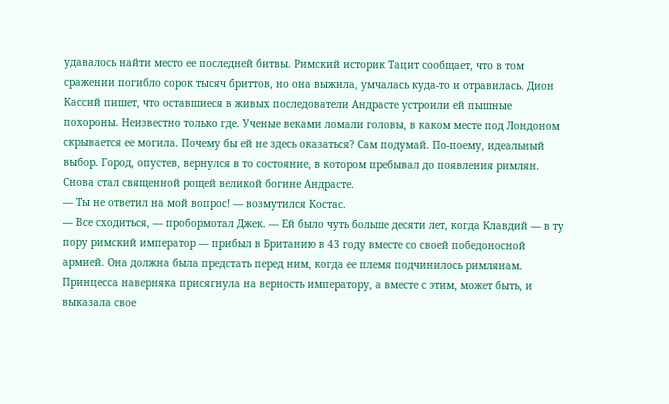удавалось найти место ее последней битвы. Римский историк Тацит сообщает, что в том сражении погибло сорок тысяч бриттов, но она выжила, умчалась куда-то и отравилась. Дион Кассий пишет, что оставшиеся в живых последователи Андрасте устроили ей пышные похороны. Неизвестно только где. Ученые веками ломали головы, в каком месте под Лондоном скрывается ее могила. Почему бы ей не здесь оказаться? Сам подумай. По-поему, идеальный выбор. Город, опустев, вернулся в то состояние, в котором пребывал до появления римлян. Снова стал священной рощей великой богине Андрасте.
— Ты не ответил на мой вопрос! — возмутился Костас.
— Все сходиться, — пробормотал Джек. — Ей было чуть больше десяти лет, когда Клавдий — в ту пору римский император — прибыл в Британию в 43 году вместе со своей победоносной армией. Она должна была предстать перед ним, когда ее племя подчинилось римлянам. Принцесса наверняка присягнула на верность императору, а вместе с этим, может быть, и выказала свое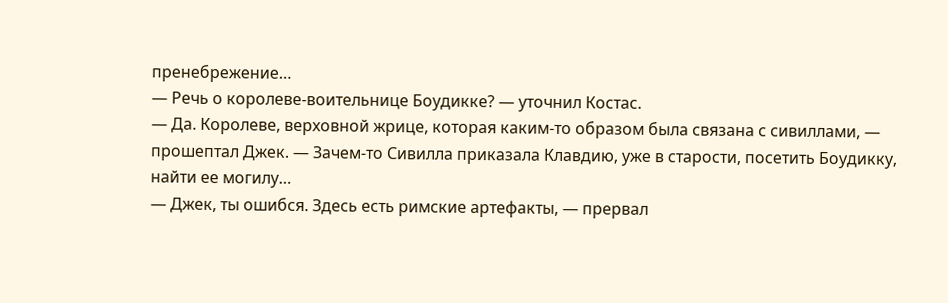пренебрежение…
— Речь о королеве-воительнице Боудикке? — уточнил Костас.
— Да. Королеве, верховной жрице, которая каким-то образом была связана с сивиллами, — прошептал Джек. — Зачем-то Сивилла приказала Клавдию, уже в старости, посетить Боудикку, найти ее могилу…
— Джек, ты ошибся. Здесь есть римские артефакты, — прервал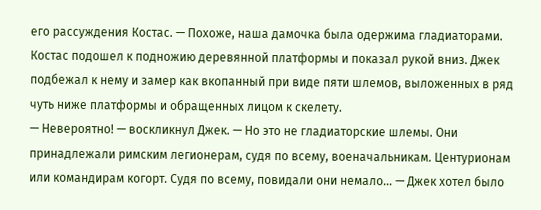его рассуждения Костас. — Похоже, наша дамочка была одержима гладиаторами.
Костас подошел к подножию деревянной платформы и показал рукой вниз. Джек подбежал к нему и замер как вкопанный при виде пяти шлемов, выложенных в ряд чуть ниже платформы и обращенных лицом к скелету.
— Невероятно! — воскликнул Джек. — Но это не гладиаторские шлемы. Они принадлежали римским легионерам, судя по всему, военачальникам. Центурионам или командирам когорт. Судя по всему, повидали они немало… — Джек хотел было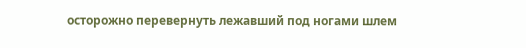осторожно перевернуть лежавший под ногами шлем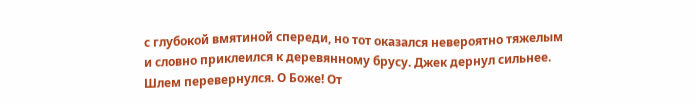с глубокой вмятиной спереди, но тот оказался невероятно тяжелым и словно приклеился к деревянному брусу. Джек дернул сильнее. Шлем перевернулся. О Боже! От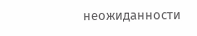неожиданности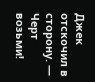Джек отскочил в сторону. — Черт возьми!